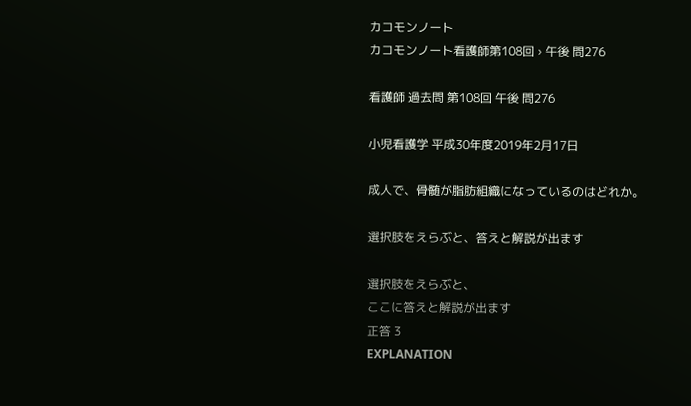カコモンノート
カコモンノート看護師第108回 › 午後 問276

看護師 過去問 第108回 午後 問276

小児看護学 平成30年度2019年2月17日

成人で、骨髄が脂肪組織になっているのはどれか。

選択肢をえらぶと、答えと解説が出ます

選択肢をえらぶと、
ここに答えと解説が出ます
正答 3
EXPLANATION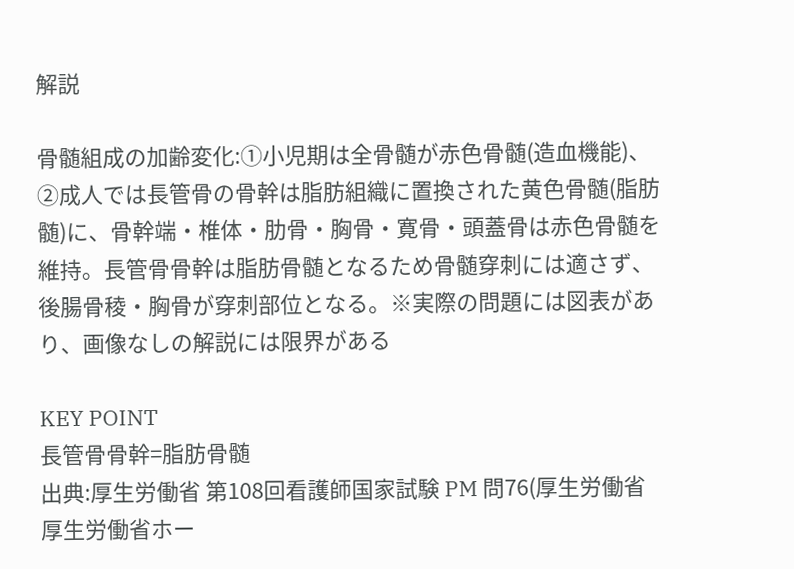解説

骨髄組成の加齢変化:①小児期は全骨髄が赤色骨髄(造血機能)、②成人では長管骨の骨幹は脂肪組織に置換された黄色骨髄(脂肪髄)に、骨幹端・椎体・肋骨・胸骨・寛骨・頭蓋骨は赤色骨髄を維持。長管骨骨幹は脂肪骨髄となるため骨髄穿刺には適さず、後腸骨稜・胸骨が穿刺部位となる。※実際の問題には図表があり、画像なしの解説には限界がある

KEY POINT
長管骨骨幹=脂肪骨髄
出典:厚生労働省 第108回看護師国家試験 PM 問76(厚生労働省
厚生労働省ホー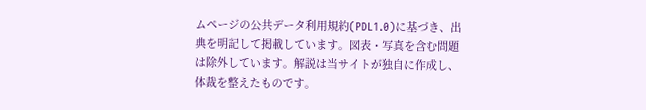ムページの公共データ利用規約(PDL1.0)に基づき、出典を明記して掲載しています。図表・写真を含む問題は除外しています。解説は当サイトが独自に作成し、体裁を整えたものです。